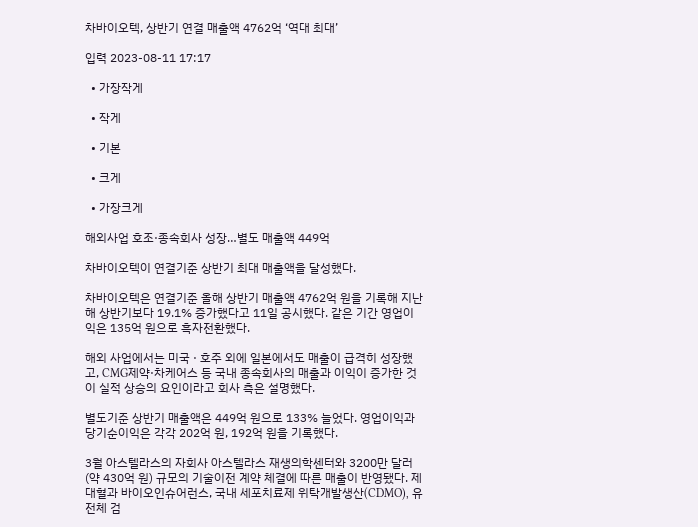차바이오텍, 상반기 연결 매출액 4762억 ‘역대 최대’

입력 2023-08-11 17:17

  • 가장작게

  • 작게

  • 기본

  • 크게

  • 가장크게

해외사업 호조·종속회사 성장…별도 매출액 449억

차바이오텍이 연결기준 상반기 최대 매출액을 달성했다.

차바이오텍은 연결기준 올해 상반기 매출액 4762억 원을 기록해 지난해 상반기보다 19.1% 증가했다고 11일 공시했다. 같은 기간 영업이익은 135억 원으로 흑자전환했다.

해외 사업에서는 미국 · 호주 외에 일본에서도 매출이 급격히 성장했고, CMG제약·차케어스 등 국내 종속회사의 매출과 이익이 증가한 것이 실적 상승의 요인이라고 회사 측은 설명했다.

별도기준 상반기 매출액은 449억 원으로 133% 늘었다. 영업이익과 당기순이익은 각각 202억 원, 192억 원을 기록했다.

3월 아스텔라스의 자회사 아스텔라스 재생의학센터와 3200만 달러(약 430억 원) 규모의 기술이전 계약 체결에 따른 매출이 반영됐다. 제대혈과 바이오인슈어런스, 국내 세포치료제 위탁개발생산(CDMO), 유전체 검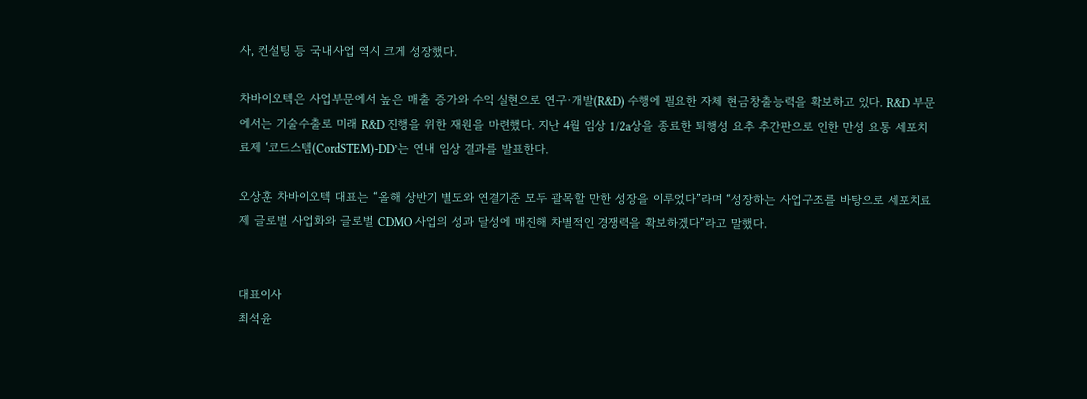사, 컨설팅 등 국내사업 역시 크게 성장했다.

차바이오텍은 사업부문에서 높은 매출 증가와 수익 실현으로 연구·개발(R&D) 수행에 필요한 자체 현금창출능력을 확보하고 있다. R&D 부문에서는 기술수출로 미래 R&D 진행을 위한 재원을 마련했다. 지난 4월 임상 1/2a상을 종료한 퇴행성 요추 추간판으로 인한 만성 요통 세포치료제 ‘코드스템(CordSTEM)-DD’는 연내 임상 결과를 발표한다.

오상훈 차바이오텍 대표는 “올해 상반기 별도와 연결기준 모두 괄목할 만한 성장을 이루었다”라며 “성장하는 사업구조를 바탕으로 세포치료제 글로벌 사업화와 글로벌 CDMO 사업의 성과 달성에 매진해 차별적인 경쟁력을 확보하겠다”라고 말했다.


대표이사
최석윤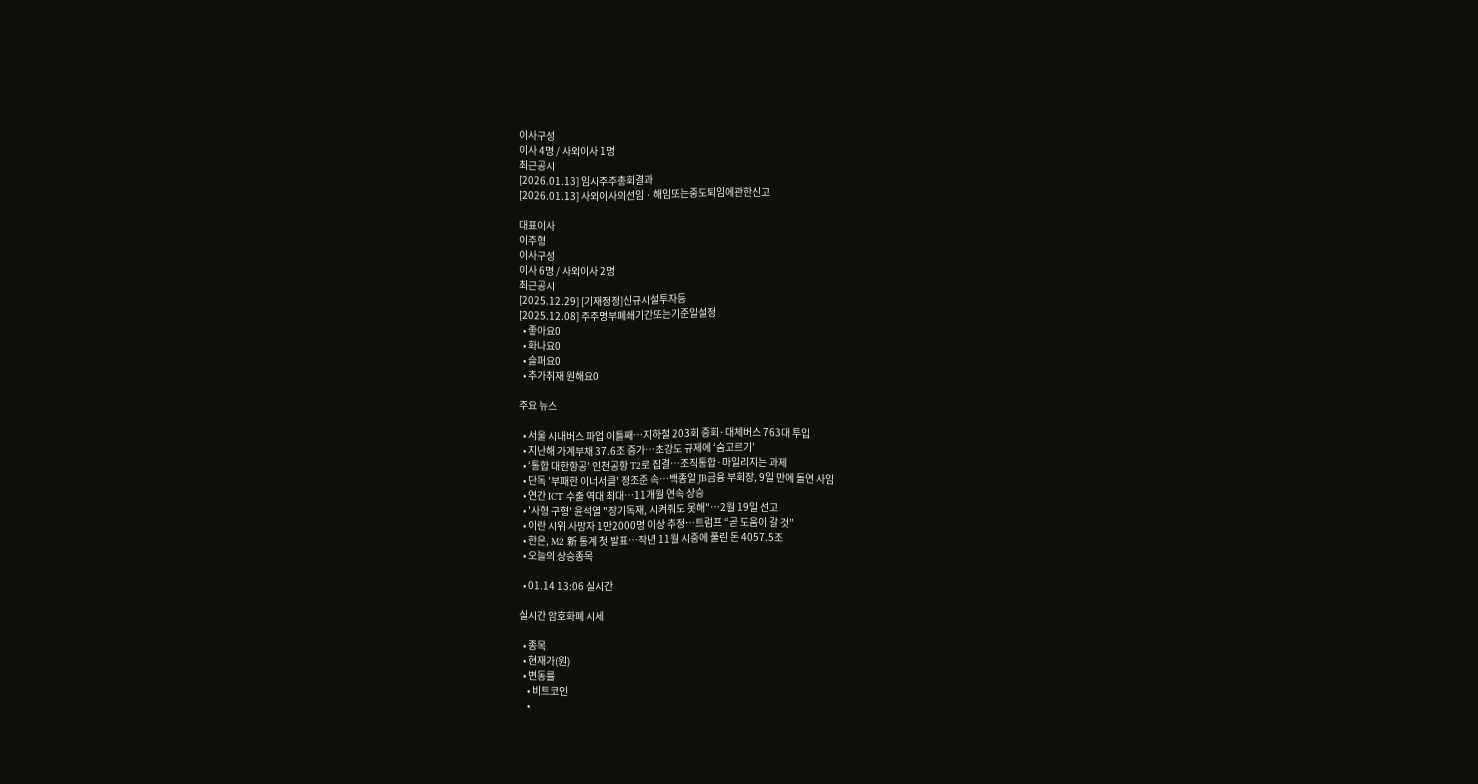이사구성
이사 4명 / 사외이사 1명
최근공시
[2026.01.13] 임시주주총회결과
[2026.01.13] 사외이사의선임ㆍ해임또는중도퇴임에관한신고

대표이사
이주형
이사구성
이사 6명 / 사외이사 2명
최근공시
[2025.12.29] [기재정정]신규시설투자등
[2025.12.08] 주주명부폐쇄기간또는기준일설정
  • 좋아요0
  • 화나요0
  • 슬퍼요0
  • 추가취재 원해요0

주요 뉴스

  • 서울 시내버스 파업 이틀째⋯지하철 203회 증회·대체버스 763대 투입
  • 지난해 가계부채 37.6조 증가⋯초강도 규제에 ‘숨고르기’
  • ‘통합 대한항공’ 인천공항 T2로 집결…조직통합·마일리지는 과제
  • 단독 '부패한 이너서클' 정조준 속…백종일 JB금융 부회장, 9일 만에 돌연 사임
  • 연간 ICT 수출 역대 최대…11개월 연속 상승
  • '사형 구형' 윤석열 "장기독재, 시켜줘도 못해"…2월 19일 선고
  • 이란 시위 사망자 1만2000명 이상 추정…트럼프 “곧 도움이 갈 것”
  • 한은, M2 新 통계 첫 발표…작년 11월 시중에 풀린 돈 4057.5조
  • 오늘의 상승종목

  • 01.14 13:06 실시간

실시간 암호화폐 시세

  • 종목
  • 현재가(원)
  • 변동률
    • 비트코인
    •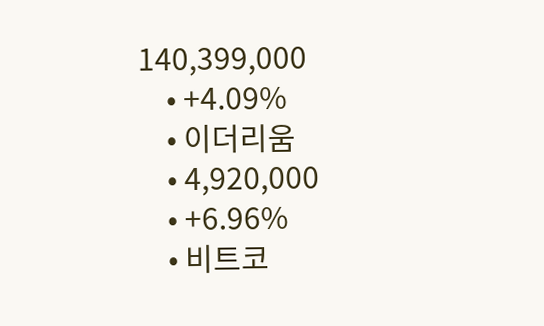140,399,000
    • +4.09%
    • 이더리움
    • 4,920,000
    • +6.96%
    • 비트코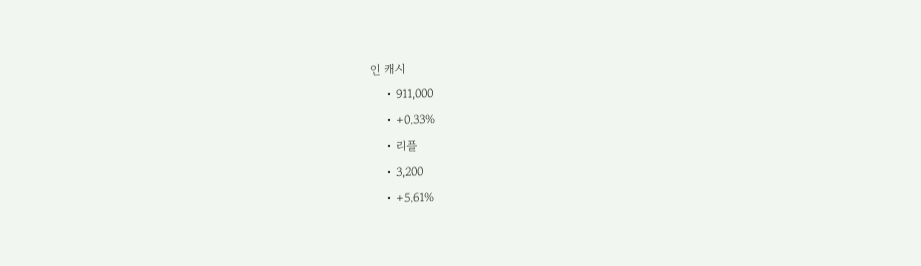인 캐시
    • 911,000
    • +0.33%
    • 리플
    • 3,200
    • +5.61%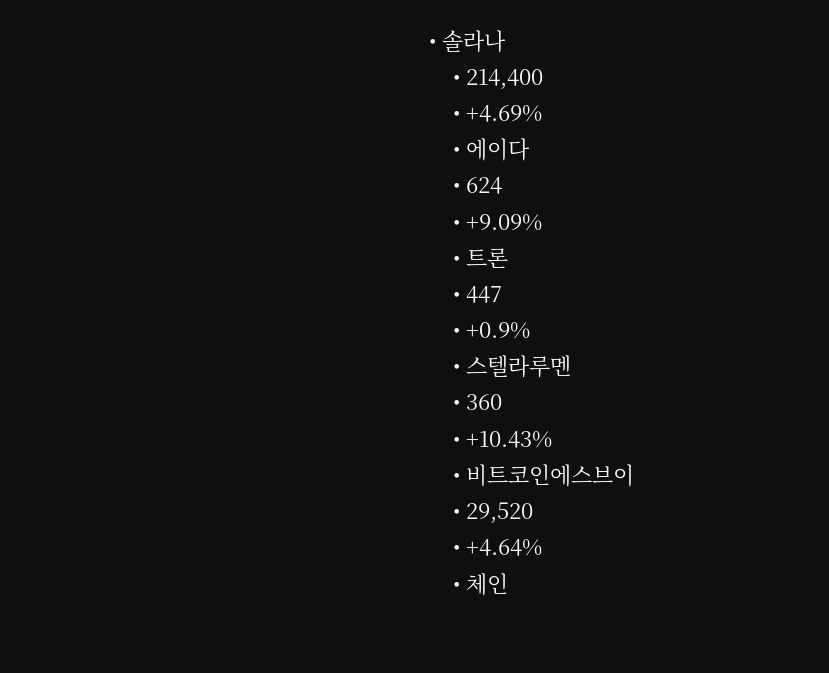• 솔라나
    • 214,400
    • +4.69%
    • 에이다
    • 624
    • +9.09%
    • 트론
    • 447
    • +0.9%
    • 스텔라루멘
    • 360
    • +10.43%
    • 비트코인에스브이
    • 29,520
    • +4.64%
    • 체인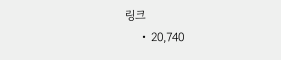링크
    • 20,740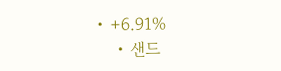• +6.91%
    • 샌드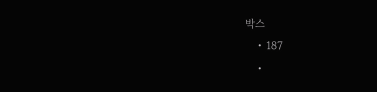박스
    • 187
    •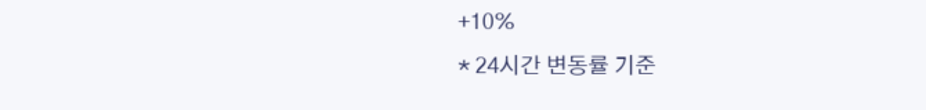+10%
* 24시간 변동률 기준